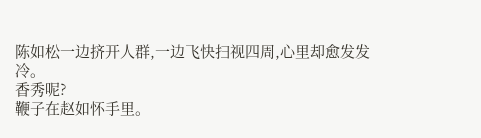陈如松一边挤开人群,一边飞快扫视四周,心里却愈发发冷。
香秀呢?
鞭子在赵如怀手里。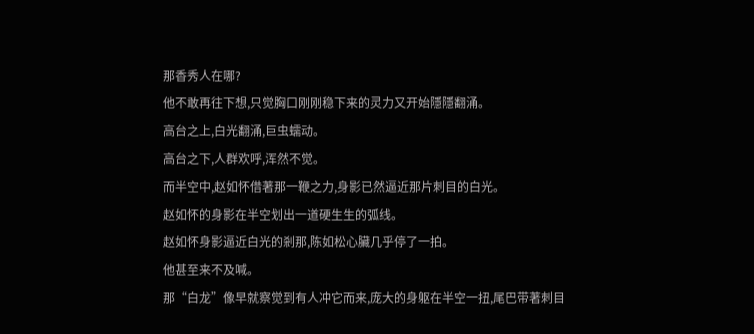那香秀人在哪?
他不敢再往下想,只觉胸口刚刚稳下来的灵力又开始隱隱翻涌。
高台之上,白光翻涌,巨虫蠕动。
高台之下,人群欢呼,浑然不觉。
而半空中,赵如怀借著那一鞭之力,身影已然逼近那片刺目的白光。
赵如怀的身影在半空划出一道硬生生的弧线。
赵如怀身影逼近白光的剎那,陈如松心臟几乎停了一拍。
他甚至来不及喊。
那“白龙”像早就察觉到有人冲它而来,庞大的身躯在半空一扭,尾巴带著刺目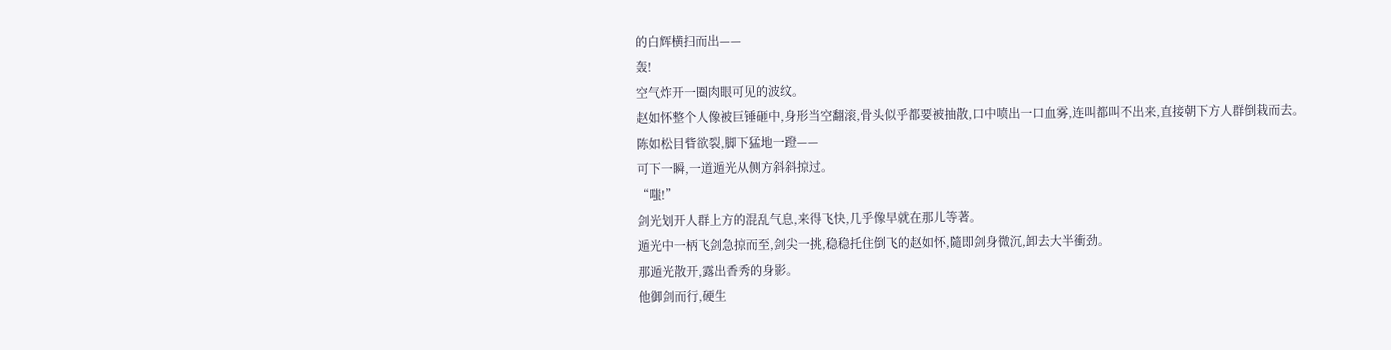的白辉横扫而出——
轰!
空气炸开一圈肉眼可见的波纹。
赵如怀整个人像被巨锤砸中,身形当空翻滚,骨头似乎都要被抽散,口中喷出一口血雾,连叫都叫不出来,直接朝下方人群倒栽而去。
陈如松目眥欲裂,脚下猛地一蹬——
可下一瞬,一道遁光从侧方斜斜掠过。
“嗤!”
剑光划开人群上方的混乱气息,来得飞快,几乎像早就在那儿等著。
遁光中一柄飞剑急掠而至,剑尖一挑,稳稳托住倒飞的赵如怀,隨即剑身微沉,卸去大半衝劲。
那遁光散开,露出香秀的身影。
他御剑而行,硬生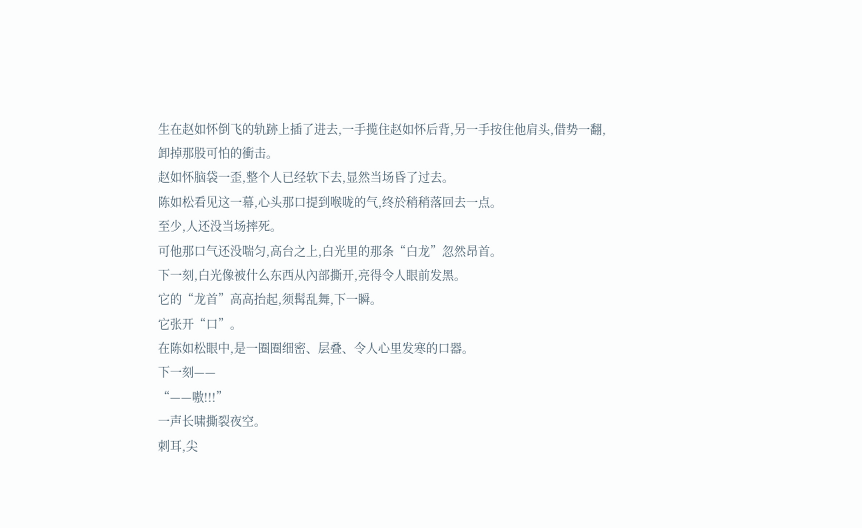生在赵如怀倒飞的轨跡上插了进去,一手揽住赵如怀后背,另一手按住他肩头,借势一翻,卸掉那股可怕的衝击。
赵如怀脑袋一歪,整个人已经软下去,显然当场昏了过去。
陈如松看见这一幕,心头那口提到喉咙的气,终於稍稍落回去一点。
至少,人还没当场摔死。
可他那口气还没喘匀,高台之上,白光里的那条“白龙”忽然昂首。
下一刻,白光像被什么东西从內部撕开,亮得令人眼前发黑。
它的“龙首”高高抬起,须髯乱舞,下一瞬。
它张开“口”。
在陈如松眼中,是一圈圈细密、层叠、令人心里发寒的口器。
下一刻——
“——嗷!!!”
一声长啸撕裂夜空。
刺耳,尖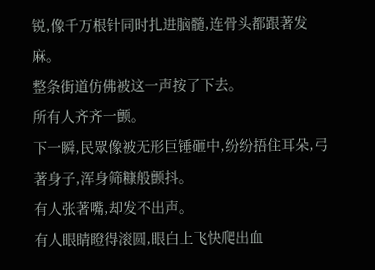锐,像千万根针同时扎进脑髓,连骨头都跟著发麻。
整条街道仿佛被这一声按了下去。
所有人齐齐一颤。
下一瞬,民眾像被无形巨锤砸中,纷纷捂住耳朵,弓著身子,浑身筛糠般颤抖。
有人张著嘴,却发不出声。
有人眼睛瞪得滚圆,眼白上飞快爬出血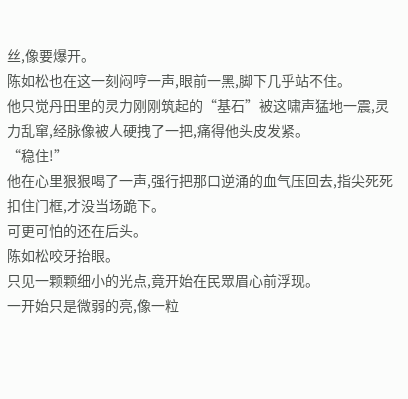丝,像要爆开。
陈如松也在这一刻闷哼一声,眼前一黑,脚下几乎站不住。
他只觉丹田里的灵力刚刚筑起的“基石”被这啸声猛地一震,灵力乱窜,经脉像被人硬拽了一把,痛得他头皮发紧。
“稳住!”
他在心里狠狠喝了一声,强行把那口逆涌的血气压回去,指尖死死扣住门框,才没当场跪下。
可更可怕的还在后头。
陈如松咬牙抬眼。
只见一颗颗细小的光点,竟开始在民眾眉心前浮现。
一开始只是微弱的亮,像一粒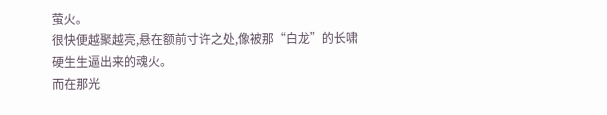萤火。
很快便越聚越亮,悬在额前寸许之处,像被那“白龙”的长啸硬生生逼出来的魂火。
而在那光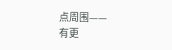点周围——
有更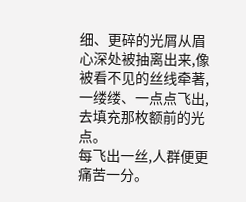细、更碎的光屑从眉心深处被抽离出来,像被看不见的丝线牵著,一缕缕、一点点飞出,去填充那枚额前的光点。
每飞出一丝,人群便更痛苦一分。